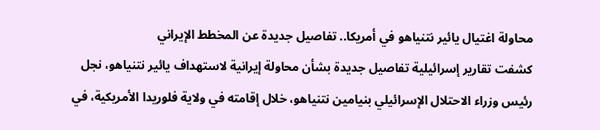محاولة اغتيال يائير نتنياهو في أمريكا.. تفاصيل جديدة عن المخطط الإيراني
كشفت تقارير إسرائيلية تفاصيل جديدة بشأن محاولة إيرانية لاستهداف يائير نتنياهو، نجل رئيس وزراء الاحتلال الإسرائيلي بنيامين نتنياهو، خلال إقامته في ولاية فلوريدا الأمريكية، في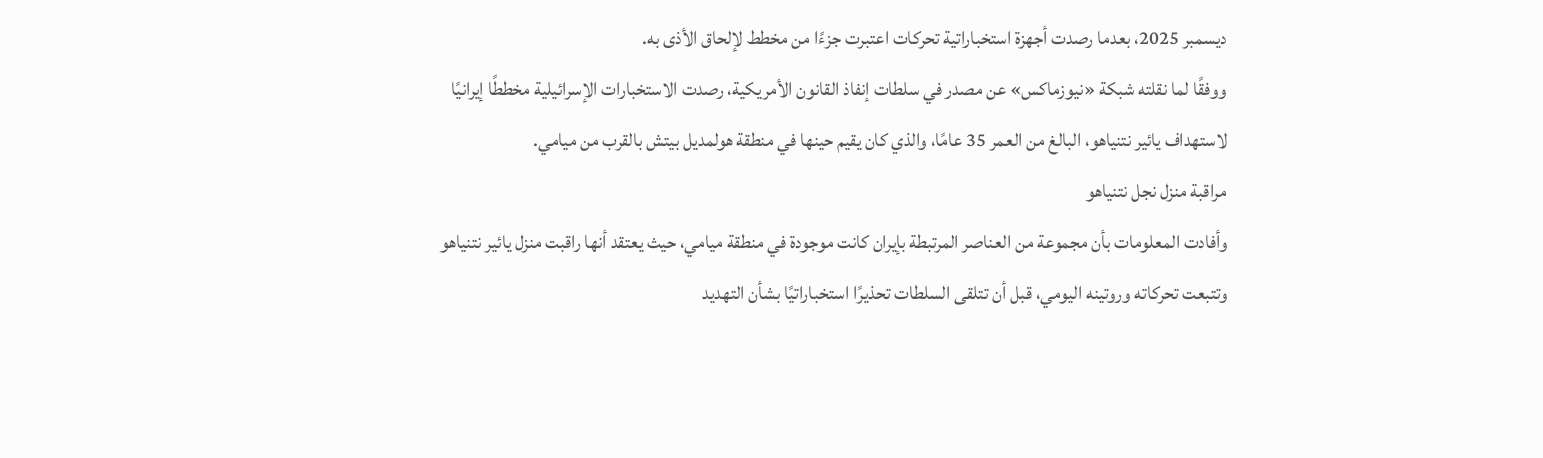ديسمبر 2025، بعدما رصدت أجهزة استخباراتية تحركات اعتبرت جزءًا من مخطط لإلحاق الأذى به.
ووفقًا لما نقلته شبكة «نيوزماكس» عن مصدر في سلطات إنفاذ القانون الأمريكية، رصدت الاستخبارات الإسرائيلية مخططًا إيرانيًا لاستهداف يائير نتنياهو، البالغ من العمر 35 عامًا، والذي كان يقيم حينها في منطقة هولمديل بيتش بالقرب من ميامي.
مراقبة منزل نجل نتنياهو
وأفادت المعلومات بأن مجموعة من العناصر المرتبطة بإيران كانت موجودة في منطقة ميامي، حيث يعتقد أنها راقبت منزل يائير نتنياهو وتتبعت تحركاته وروتينه اليومي، قبل أن تتلقى السلطات تحذيرًا استخباراتيًا بشأن التهديد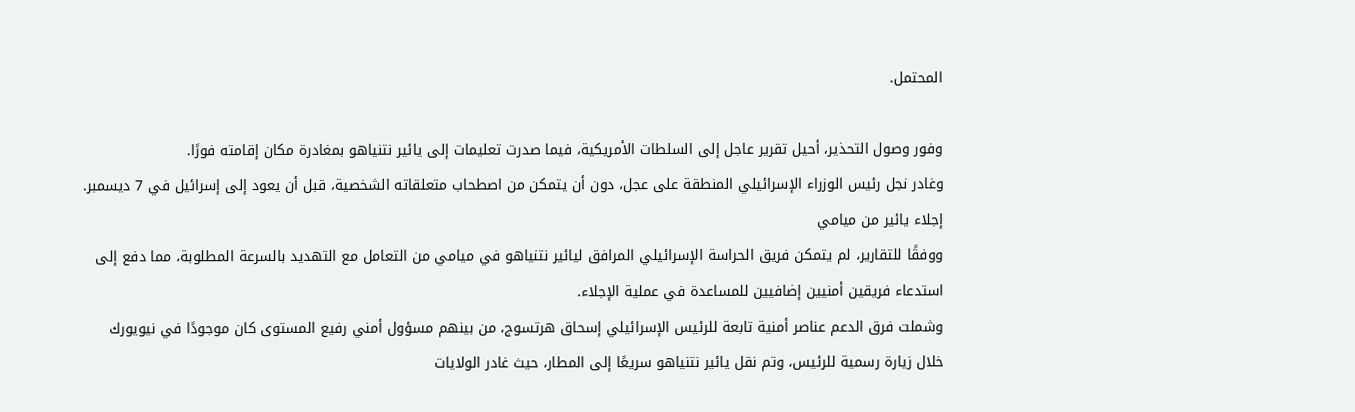المحتمل.

وفور وصول التحذير، أحيل تقرير عاجل إلى السلطات الأمريكية، فيما صدرت تعليمات إلى يائير نتنياهو بمغادرة مكان إقامته فورًا.
وغادر نجل رئيس الوزراء الإسرائيلي المنطقة على عجل، دون أن يتمكن من اصطحاب متعلقاته الشخصية، قبل أن يعود إلى إسرائيل في 7 ديسمبر.
إجلاء يائير من ميامي
ووفقًا للتقارير، لم يتمكن فريق الحراسة الإسرائيلي المرافق ليائير نتنياهو في ميامي من التعامل مع التهديد بالسرعة المطلوبة، مما دفع إلى استدعاء فريقين أمنيين إضافيين للمساعدة في عملية الإجلاء.
وشملت فرق الدعم عناصر أمنية تابعة للرئيس الإسرائيلي إسحاق هرتسوج، من بينهم مسؤول أمني رفيع المستوى كان موجودًا في نيويورك خلال زيارة رسمية للرئيس، وتم نقل يائير نتنياهو سريعًا إلى المطار، حيث غادر الولايات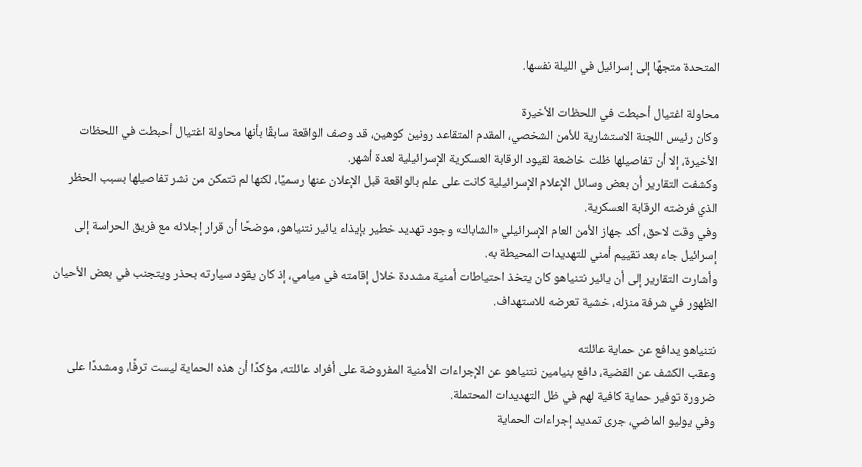المتحدة متجهًا إلى إسرائيل في الليلة نفسها.

محاولة اغتيال أحبطت في اللحظات الأخيرة
وكان رئيس اللجنة الاستشارية للأمن الشخصي، المقدم المتقاعد رونين كوهين، قد وصف الواقعة سابقًا بأنها محاولة اغتيال أحبطت في اللحظات الأخيرة، إلا أن تفاصيلها ظلت خاضعة لقيود الرقابة العسكرية الإسرائيلية لعدة أشهر.
وكشفت التقارير أن بعض وسائل الإعلام الإسرائيلية كانت على علم بالواقعة قبل الإعلان عنها رسميًا، لكنها لم تتمكن من نشر تفاصيلها بسبب الحظر الذي فرضته الرقابة العسكرية.
وفي وقت لاحق، أكد جهاز الأمن العام الإسرائيلي «الشاباك» وجود تهديد خطير بإيذاء يائير نتنياهو، موضحًا أن قرار إجلائه مع فريق الحراسة إلى إسرائيل جاء بعد تقييم أمني للتهديدات المحيطة به.
وأشارت التقارير إلى أن يائير نتنياهو كان يتخذ احتياطات أمنية مشددة خلال إقامته في ميامي، إذ كان يقود سيارته بحذر ويتجنب في بعض الأحيان الظهور في شرفة منزله، خشية تعرضه للاستهداف.

نتنياهو يدافع عن حماية عائلته
وعقب الكشف عن القضية، دافع بنيامين نتنياهو عن الإجراءات الأمنية المفروضة على أفراد عائلته، مؤكدًا أن هذه الحماية ليست ترفًا، ومشددًا على ضرورة توفير حماية كافية لهم في ظل التهديدات المحتملة.
وفي يوليو الماضي، جرى تمديد إجراءات الحماية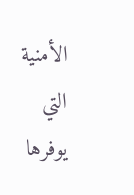الأمنية التي يوفرها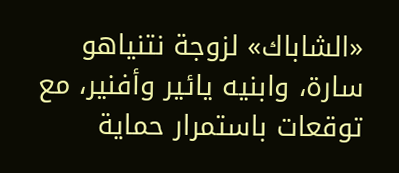«الشاباك» لزوجة نتنياهو سارة، وابنيه يائير وأفنير، مع توقعات باستمرار حماية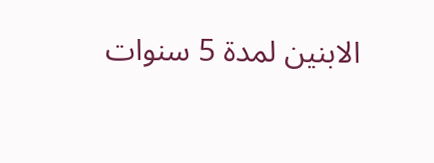الابنين لمدة 5 سنوات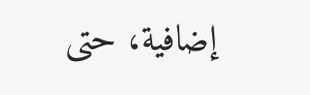إضافية، حتى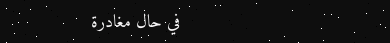في حال مغادرة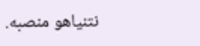نتنياهو منصبه.